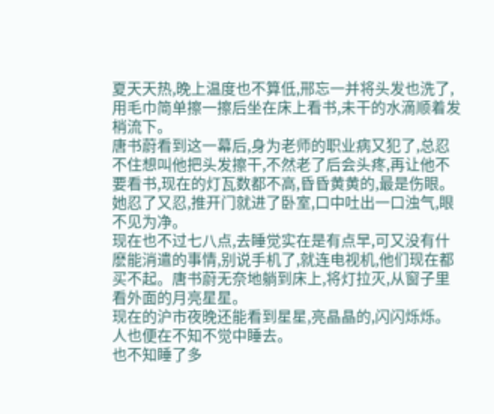夏天天热,晚上温度也不算低,邢忘一并将头发也洗了,用毛巾简单擦一擦后坐在床上看书,未干的水滴顺着发梢流下。
唐书蔚看到这一幕后,身为老师的职业病又犯了,总忍不住想叫他把头发擦干,不然老了后会头疼,再让他不要看书,现在的灯瓦数都不高,昏昏黄黄的,最是伤眼。
她忍了又忍,推开门就进了卧室,口中吐出一口浊气,眼不见为净。
现在也不过七八点,去睡觉实在是有点早,可又没有什麽能消遣的事情,别说手机了,就连电视机,他们现在都买不起。唐书蔚无奈地躺到床上,将灯拉灭,从窗子里看外面的月亮星星。
现在的沪市夜晚还能看到星星,亮晶晶的,闪闪烁烁。
人也便在不知不觉中睡去。
也不知睡了多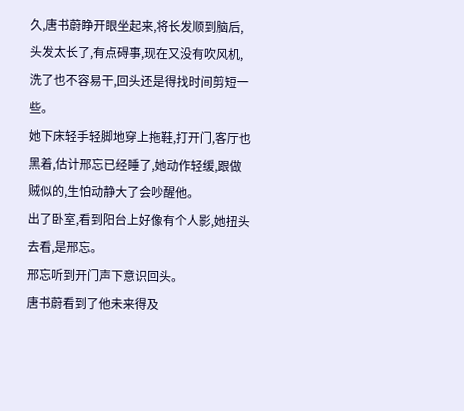久,唐书蔚睁开眼坐起来,将长发顺到脑后,头发太长了,有点碍事,现在又没有吹风机,洗了也不容易干,回头还是得找时间剪短一些。
她下床轻手轻脚地穿上拖鞋,打开门,客厅也黑着,估计邢忘已经睡了,她动作轻缓,跟做贼似的,生怕动静大了会吵醒他。
出了卧室,看到阳台上好像有个人影,她扭头去看,是邢忘。
邢忘听到开门声下意识回头。
唐书蔚看到了他未来得及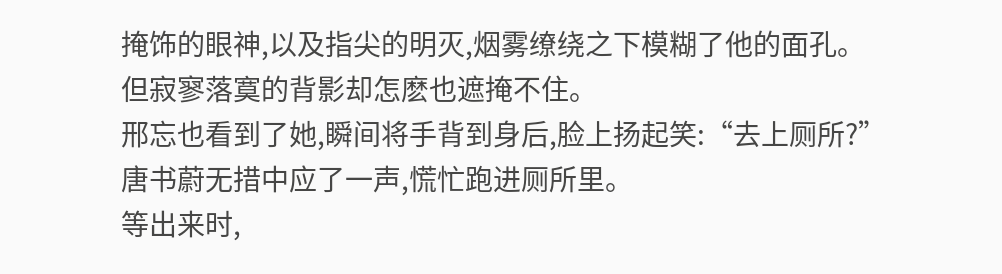掩饰的眼神,以及指尖的明灭,烟雾缭绕之下模糊了他的面孔。
但寂寥落寞的背影却怎麽也遮掩不住。
邢忘也看到了她,瞬间将手背到身后,脸上扬起笑:“去上厕所?”
唐书蔚无措中应了一声,慌忙跑进厕所里。
等出来时,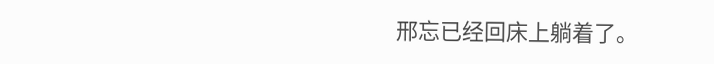邢忘已经回床上躺着了。